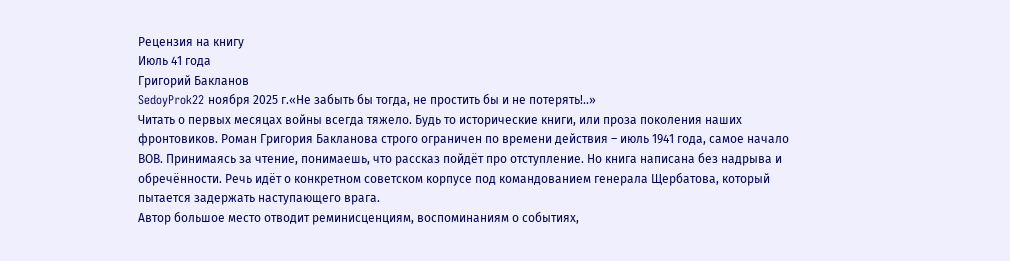Рецензия на книгу
Июль 41 года
Григорий Бакланов
SedoyProk22 ноября 2025 г.«Не забыть бы тогда, не простить бы и не потерять!..»
Читать о первых месяцах войны всегда тяжело. Будь то исторические книги, или проза поколения наших фронтовиков. Роман Григория Бакланова строго ограничен по времени действия – июль 1941 года, самое начало ВОВ. Принимаясь за чтение, понимаешь, что рассказ пойдёт про отступление. Но книга написана без надрыва и обречённости. Речь идёт о конкретном советском корпусе под командованием генерала Щербатова, который пытается задержать наступающего врага.
Автор большое место отводит реминисценциям, воспоминаниям о событиях,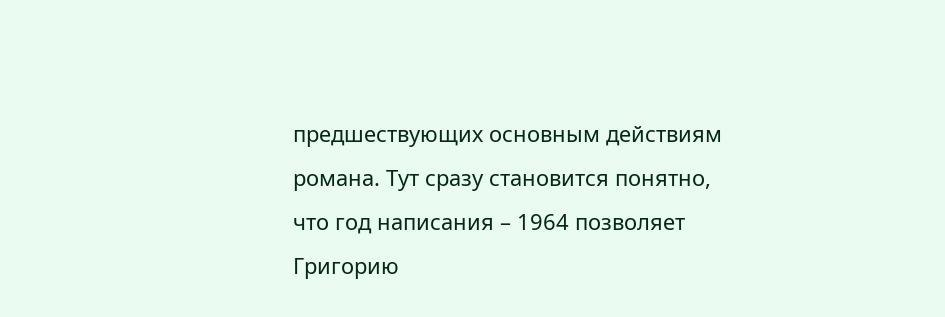предшествующих основным действиям романа. Тут сразу становится понятно, что год написания – 1964 позволяет Григорию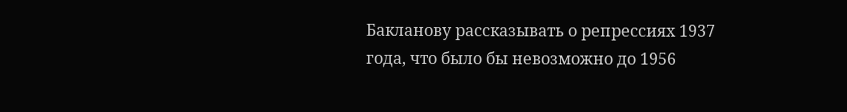Бакланову рассказывать о репрессиях 1937 года, что было бы невозможно до 1956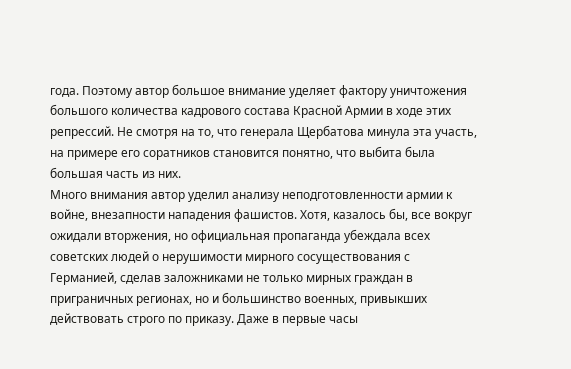года. Поэтому автор большое внимание уделяет фактору уничтожения большого количества кадрового состава Красной Армии в ходе этих репрессий. Не смотря на то, что генерала Щербатова минула эта участь, на примере его соратников становится понятно, что выбита была большая часть из них.
Много внимания автор уделил анализу неподготовленности армии к войне, внезапности нападения фашистов. Хотя, казалось бы, все вокруг ожидали вторжения, но официальная пропаганда убеждала всех советских людей о нерушимости мирного сосуществования с Германией, сделав заложниками не только мирных граждан в приграничных регионах, но и большинство военных, привыкших действовать строго по приказу. Даже в первые часы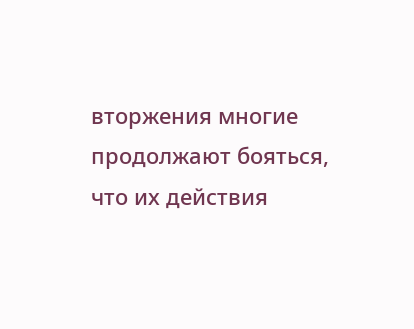вторжения многие продолжают бояться, что их действия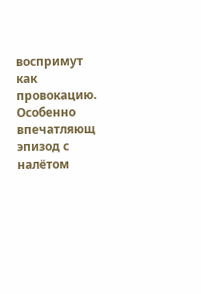воспримут как провокацию. Особенно впечатляющ эпизод с налётом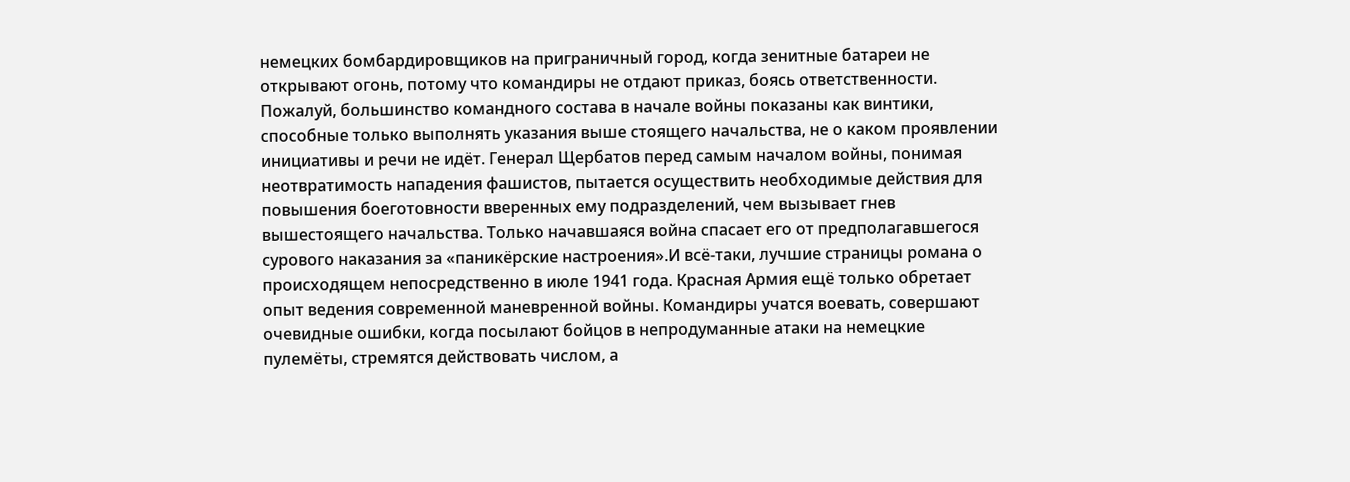немецких бомбардировщиков на приграничный город, когда зенитные батареи не открывают огонь, потому что командиры не отдают приказ, боясь ответственности.
Пожалуй, большинство командного состава в начале войны показаны как винтики, способные только выполнять указания выше стоящего начальства, не о каком проявлении инициативы и речи не идёт. Генерал Щербатов перед самым началом войны, понимая неотвратимость нападения фашистов, пытается осуществить необходимые действия для повышения боеготовности вверенных ему подразделений, чем вызывает гнев вышестоящего начальства. Только начавшаяся война спасает его от предполагавшегося сурового наказания за «паникёрские настроения».И всё-таки, лучшие страницы романа о происходящем непосредственно в июле 1941 года. Красная Армия ещё только обретает опыт ведения современной маневренной войны. Командиры учатся воевать, совершают очевидные ошибки, когда посылают бойцов в непродуманные атаки на немецкие пулемёты, стремятся действовать числом, а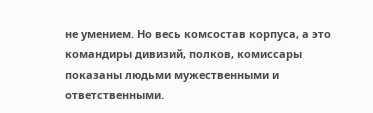не умением. Но весь комсостав корпуса, а это командиры дивизий, полков, комиссары показаны людьми мужественными и ответственными.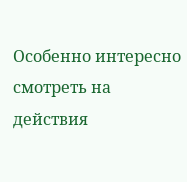Особенно интересно смотреть на действия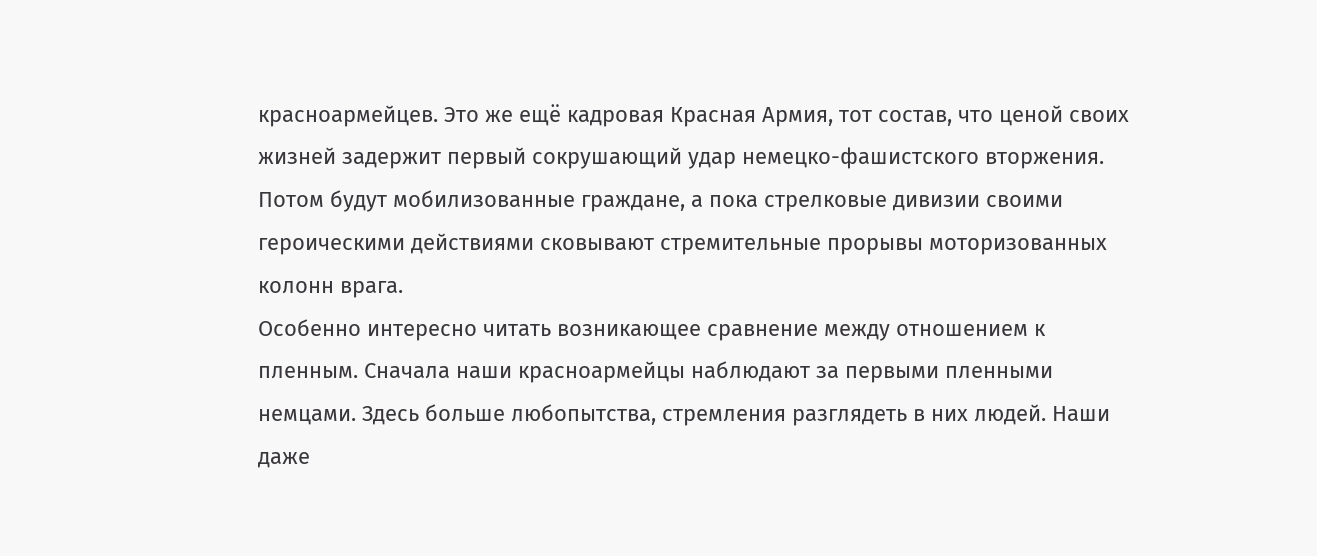красноармейцев. Это же ещё кадровая Красная Армия, тот состав, что ценой своих жизней задержит первый сокрушающий удар немецко-фашистского вторжения. Потом будут мобилизованные граждане, а пока стрелковые дивизии своими героическими действиями сковывают стремительные прорывы моторизованных колонн врага.
Особенно интересно читать возникающее сравнение между отношением к пленным. Сначала наши красноармейцы наблюдают за первыми пленными немцами. Здесь больше любопытства, стремления разглядеть в них людей. Наши даже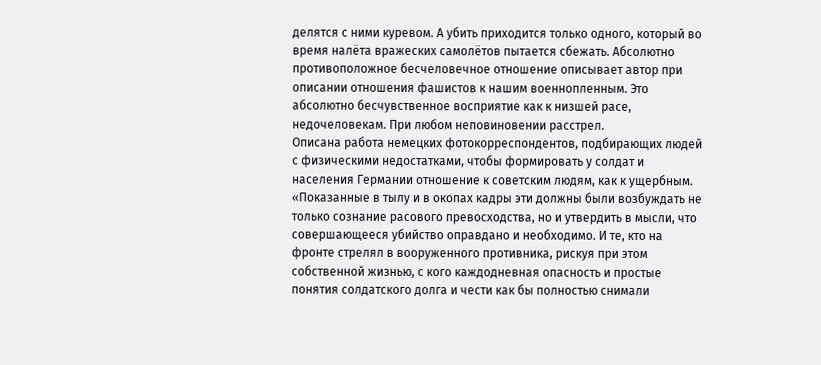делятся с ними куревом. А убить приходится только одного, который во время налёта вражеских самолётов пытается сбежать. Абсолютно противоположное бесчеловечное отношение описывает автор при описании отношения фашистов к нашим военнопленным. Это абсолютно бесчувственное восприятие как к низшей расе, недочеловекам. При любом неповиновении расстрел.
Описана работа немецких фотокорреспондентов, подбирающих людей с физическими недостатками, чтобы формировать у солдат и населения Германии отношение к советским людям, как к ущербным. «Показанные в тылу и в окопах кадры эти должны были возбуждать не только сознание расового превосходства, но и утвердить в мысли, что совершающееся убийство оправдано и необходимо. И те, кто на фронте стрелял в вооруженного противника, рискуя при этом собственной жизнью, с кого каждодневная опасность и простые понятия солдатского долга и чести как бы полностью снимали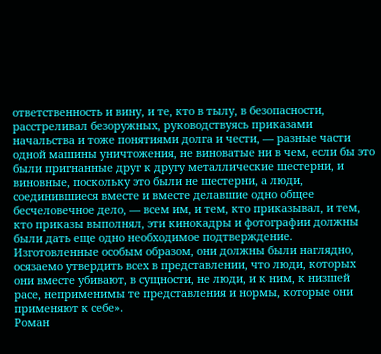ответственность и вину, и те, кто в тылу, в безопасности, расстреливал безоружных, руководствуясь приказами начальства и тоже понятиями долга и чести, — разные части одной машины уничтожения, не виноватые ни в чем, если бы это были пригнанные друг к другу металлические шестерни, и виновные, поскольку это были не шестерни, а люди, соединившиеся вместе и вместе делавшие одно общее бесчеловечное дело, — всем им, и тем, кто приказывал, и тем, кто приказы выполнял, эти кинокадры и фотографии должны были дать еще одно необходимое подтверждение. Изготовленные особым образом, они должны были наглядно, осязаемо утвердить всех в представлении, что люди, которых они вместе убивают, в сущности, не люди, и к ним, к низшей расе, неприменимы те представления и нормы, которые они применяют к себе».
Роман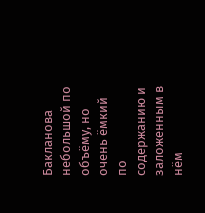Бакланова небольшой по объёму, но очень ёмкий по содержанию и заложенным в нём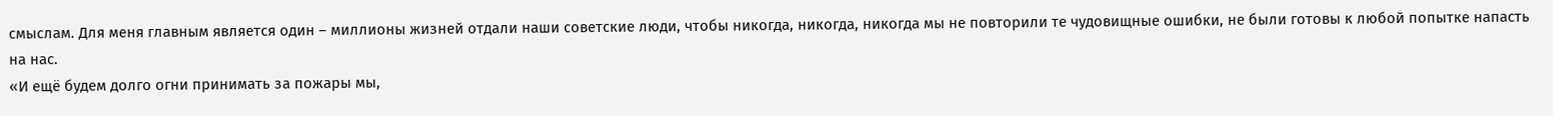смыслам. Для меня главным является один – миллионы жизней отдали наши советские люди, чтобы никогда, никогда, никогда мы не повторили те чудовищные ошибки, не были готовы к любой попытке напасть на нас.
«И ещё будем долго огни принимать за пожары мы,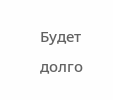Будет долго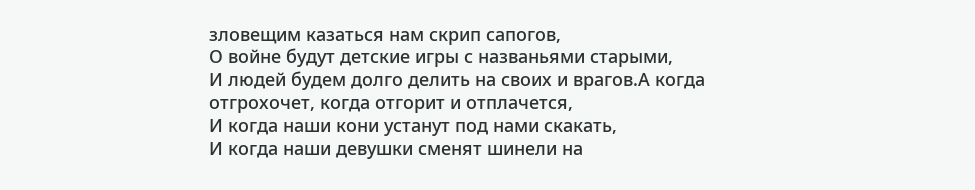зловещим казаться нам скрип сапогов,
О войне будут детские игры с названьями старыми,
И людей будем долго делить на своих и врагов.А когда отгрохочет, когда отгорит и отплачется,
И когда наши кони устанут под нами скакать,
И когда наши девушки сменят шинели на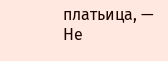платьица, —
Не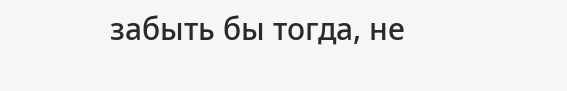забыть бы тогда, не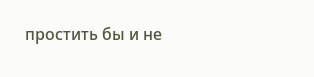простить бы и не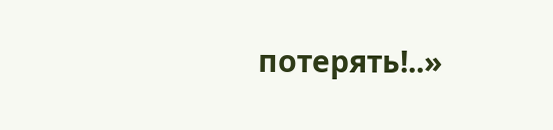потерять!..»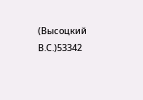(Высоцкий В.С.)53342